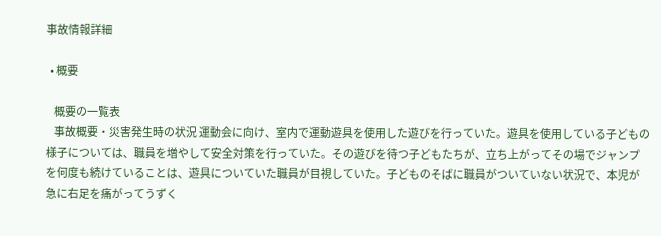事故情報詳細

  • 概要

    概要の一覧表
    事故概要・災害発生時の状況 運動会に向け、室内で運動遊具を使用した遊びを行っていた。遊具を使用している子どもの様子については、職員を増やして安全対策を行っていた。その遊びを待つ子どもたちが、立ち上がってその場でジャンプを何度も続けていることは、遊具についていた職員が目視していた。子どものそばに職員がついていない状況で、本児が急に右足を痛がってうずく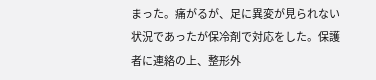まった。痛がるが、足に異変が見られない状況であったが保冷剤で対応をした。保護者に連絡の上、整形外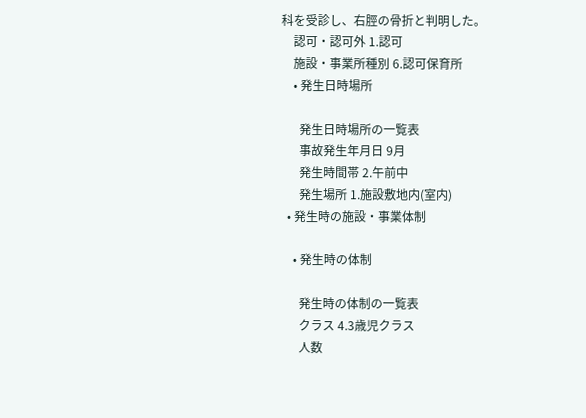科を受診し、右脛の骨折と判明した。
    認可・認可外 1.認可
    施設・事業所種別 6.認可保育所
    • 発生日時場所

      発生日時場所の一覧表
      事故発生年月日 9月
      発生時間帯 2.午前中
      発生場所 1.施設敷地内(室内)
  • 発生時の施設・事業体制

    • 発生時の体制

      発生時の体制の一覧表
      クラス 4.3歳児クラス
      人数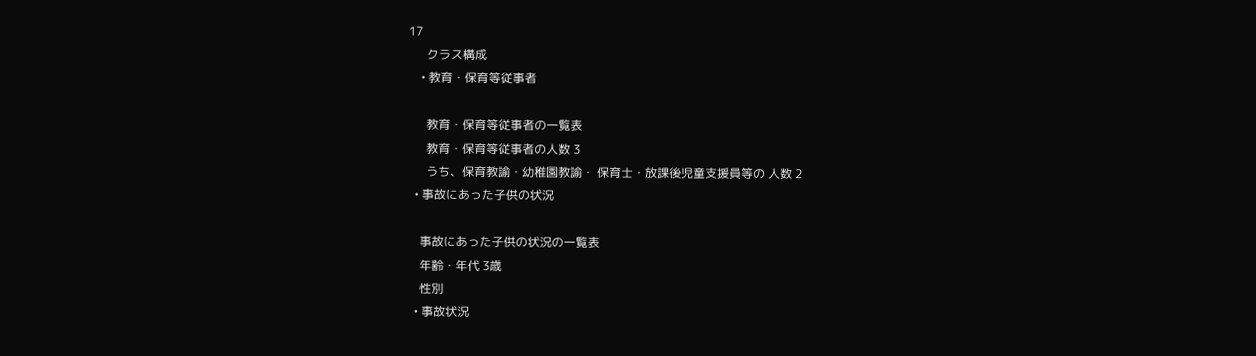17
      クラス構成
    • 教育・保育等従事者

      教育・保育等従事者の一覧表
      教育・保育等従事者の人数 3
      うち、保育教諭・幼稚園教諭・ 保育士・放課後児童支援員等の 人数 2
  • 事故にあった子供の状況

    事故にあった子供の状況の一覧表
    年齢・年代 3歳
    性別
  • 事故状況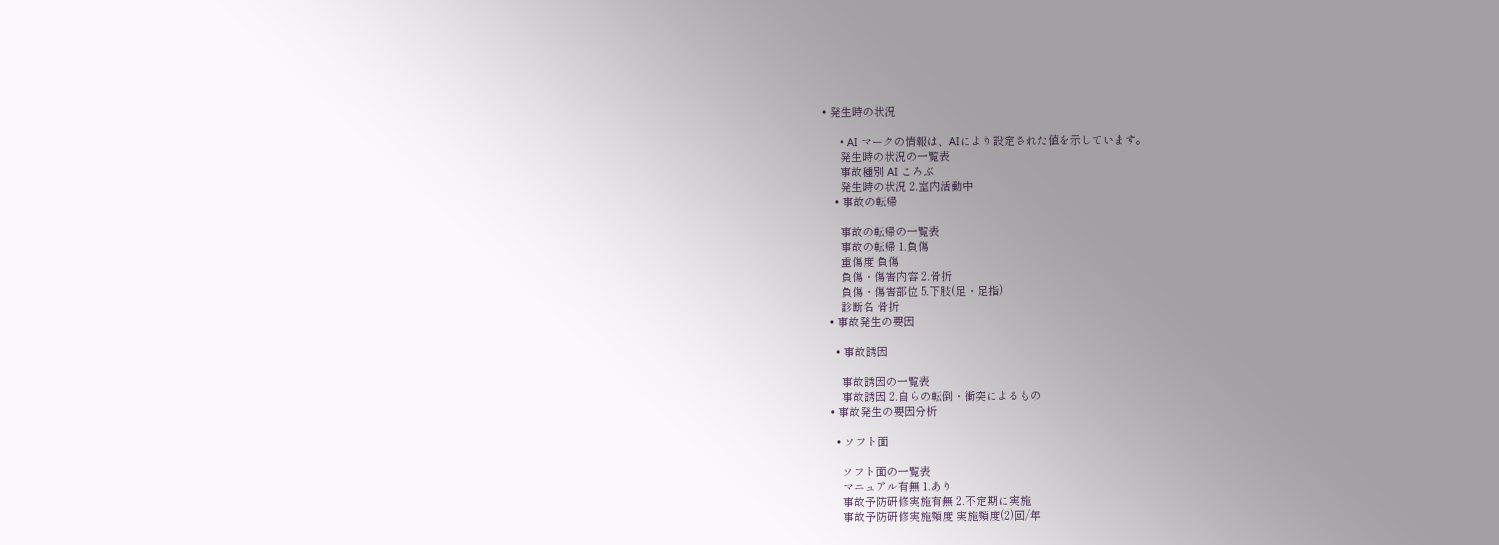• 発生時の状況

      • AI マークの情報は、AIにより設定された値を示しています。
      発生時の状況の一覧表
      事故種別 AI ころぶ
      発生時の状況 2.室内活動中
    • 事故の転帰

      事故の転帰の一覧表
      事故の転帰 1.負傷
      重傷度 負傷
      負傷・傷害内容 2.骨折
      負傷・傷害部位 5.下肢(足・足指)
      診断名 骨折
  • 事故発生の要因

    • 事故誘因

      事故誘因の一覧表
      事故誘因 2.自らの転倒・衝突によるもの
  • 事故発生の要因分析

    • ソフト面

      ソフト面の一覧表
      マニュアル有無 1.あり
      事故予防研修実施有無 2.不定期に実施
      事故予防研修実施頻度 実施頻度(2)回/年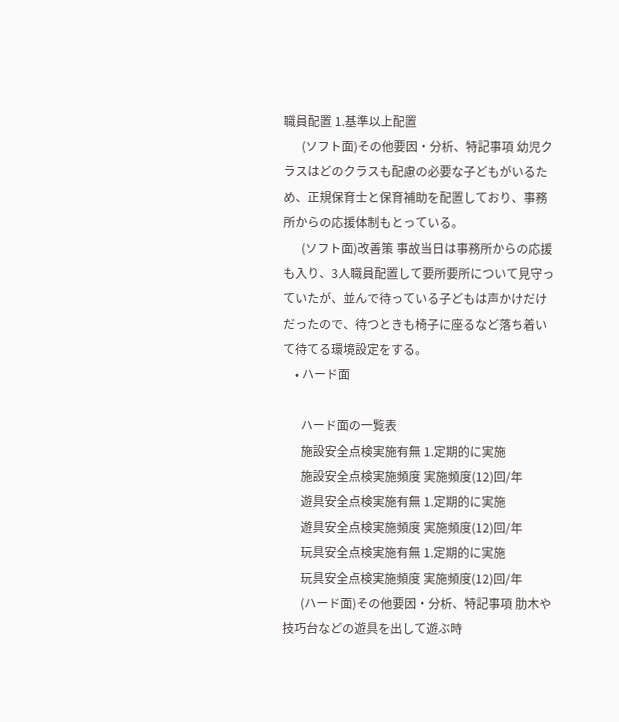職員配置 1.基準以上配置
      (ソフト面)その他要因・分析、特記事項 幼児クラスはどのクラスも配慮の必要な子どもがいるため、正規保育士と保育補助を配置しており、事務所からの応援体制もとっている。
      (ソフト面)改善策 事故当日は事務所からの応援も入り、3人職員配置して要所要所について見守っていたが、並んで待っている子どもは声かけだけだったので、待つときも椅子に座るなど落ち着いて待てる環境設定をする。
    • ハード面

      ハード面の一覧表
      施設安全点検実施有無 1.定期的に実施
      施設安全点検実施頻度 実施頻度(12)回/年
      遊具安全点検実施有無 1.定期的に実施
      遊具安全点検実施頻度 実施頻度(12)回/年
      玩具安全点検実施有無 1.定期的に実施
      玩具安全点検実施頻度 実施頻度(12)回/年
      (ハード面)その他要因・分析、特記事項 肋木や技巧台などの遊具を出して遊ぶ時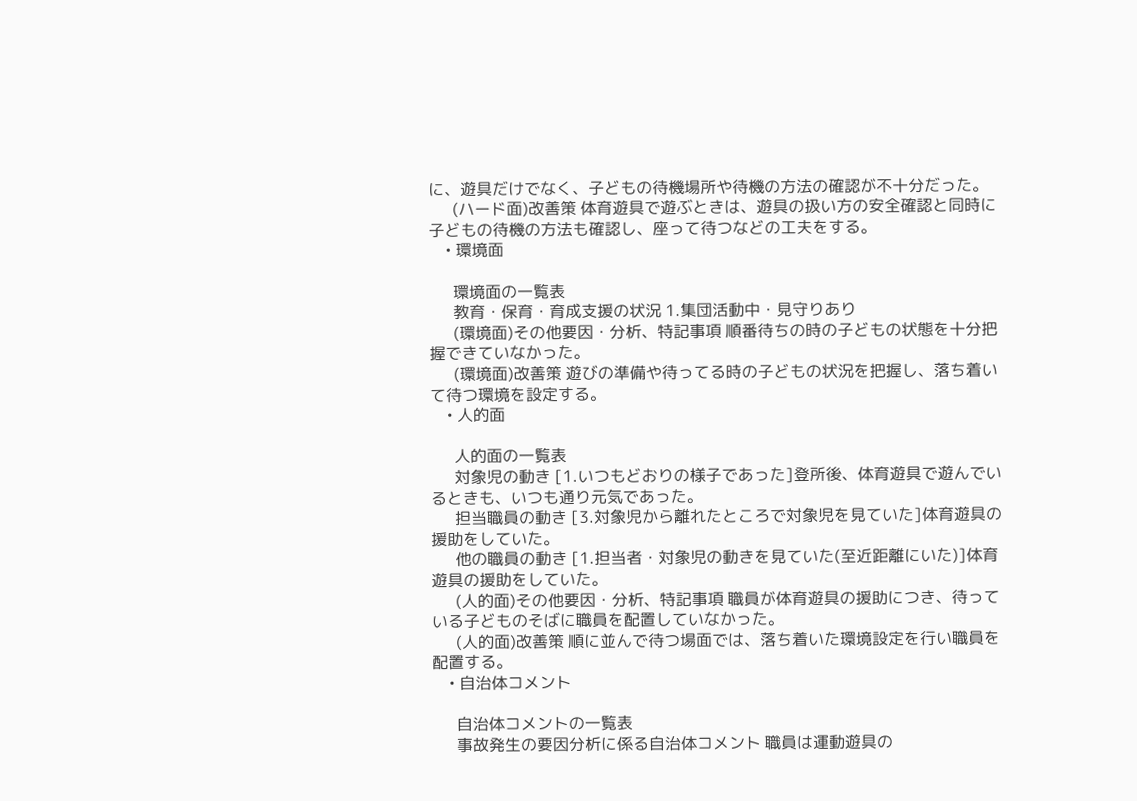に、遊具だけでなく、子どもの待機場所や待機の方法の確認が不十分だった。
      (ハード面)改善策 体育遊具で遊ぶときは、遊具の扱い方の安全確認と同時に子どもの待機の方法も確認し、座って待つなどの工夫をする。
    • 環境面

      環境面の一覧表
      教育・保育・育成支援の状況 1.集団活動中・見守りあり
      (環境面)その他要因・分析、特記事項 順番待ちの時の子どもの状態を十分把握できていなかった。
      (環境面)改善策 遊びの準備や待ってる時の子どもの状況を把握し、落ち着いて待つ環境を設定する。
    • 人的面

      人的面の一覧表
      対象児の動き [1.いつもどおりの様子であった]登所後、体育遊具で遊んでいるときも、いつも通り元気であった。
      担当職員の動き [3.対象児から離れたところで対象児を見ていた]体育遊具の援助をしていた。
      他の職員の動き [1.担当者・対象児の動きを見ていた(至近距離にいた)]体育遊具の援助をしていた。
      (人的面)その他要因・分析、特記事項 職員が体育遊具の援助につき、待っている子どものそばに職員を配置していなかった。
      (人的面)改善策 順に並んで待つ場面では、落ち着いた環境設定を行い職員を配置する。
    • 自治体コメント

      自治体コメントの一覧表
      事故発生の要因分析に係る自治体コメント 職員は運動遊具の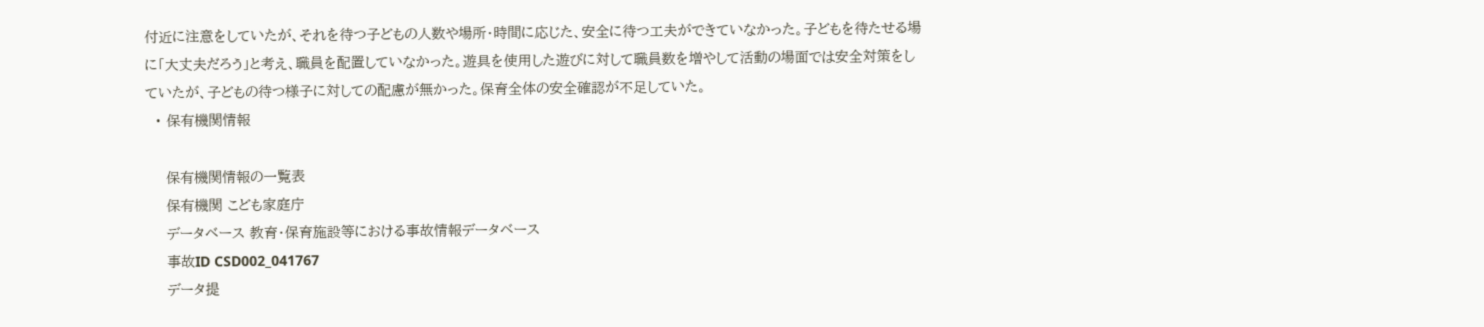付近に注意をしていたが、それを待つ子どもの人数や場所・時間に応じた、安全に待つ工夫ができていなかった。子どもを待たせる場に「大丈夫だろう」と考え、職員を配置していなかった。遊具を使用した遊びに対して職員数を増やして活動の場面では安全対策をしていたが、子どもの待つ様子に対しての配慮が無かった。保育全体の安全確認が不足していた。
  • 保有機関情報

    保有機関情報の一覧表
    保有機関 こども家庭庁
    データベース 教育・保育施設等における事故情報データベース
    事故ID CSD002_041767
    データ提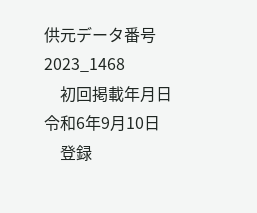供元データ番号 2023_1468
    初回掲載年月日 令和6年9月10日
    登録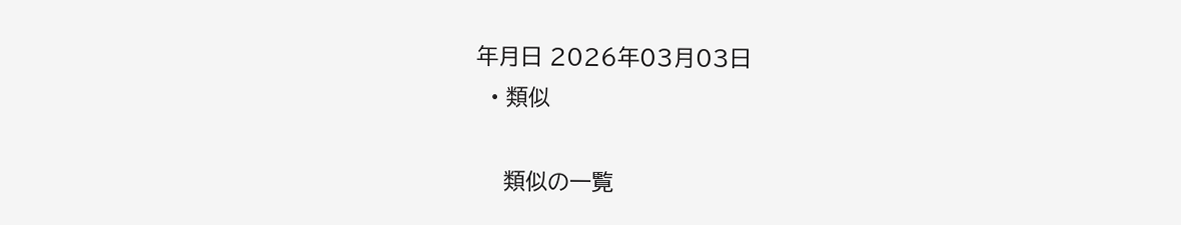年月日 2026年03月03日
  • 類似

    類似の一覧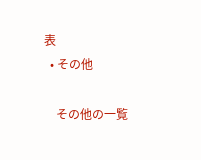表
  • その他

    その他の一覧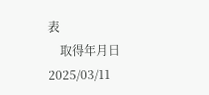表
    取得年月日 2025/03/11